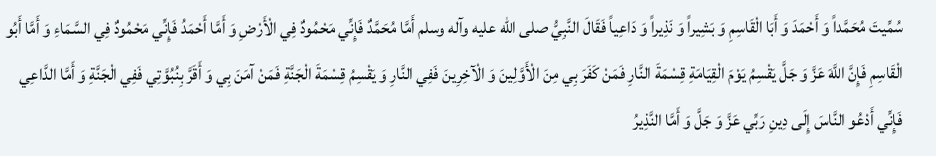سُمِّيتَ مُحَمَّداً وَ أَحْمَدَ وَ أَبَا الْقَاسِمِ وَ بَشِيراً وَ نَذِيراً وَ دَاعِياً فَقَالَ النَّبِيُّ صلى الله عليه وآله وسلم أَمَّا مُحَمَّدٌ فَإِنِّي مَحْمُودٌ فِي الْأَرْضِ وَ أَمَّا أَحْمَدُ فَإِنِّي مَحْمُودٌ فِي السَّمَاءِ وَ أَمَّا أَبُو الْقَاسِمِ فَإِنَّ اللَّهَ عَزَّ وَ جَلَّ يَقْسِمُ يَوْمَ الْقِيَامَةِ قِسْمَةَ النَّارِ فَمَنْ كَفَرَ بِي مِنَ الْأَوَّلِينَ وَ الْآخِرِينَ فَفِي النَّارِ وَ يَقْسِمُ قِسْمَةَ الْجَنَّةِ فَمَنْ آمَنَ بِي وَ أَقَرَّ بِنُبُوَّتِي فَفِي الْجَنَّةِ وَ أَمَّا الدَّاعِي فَإِنِّي أَدْعُو النَّاسَ إِلَى دِينِ رَبِّي عَزَّ وَ جَلَّ وَ أَمَّا النَّذِيرُ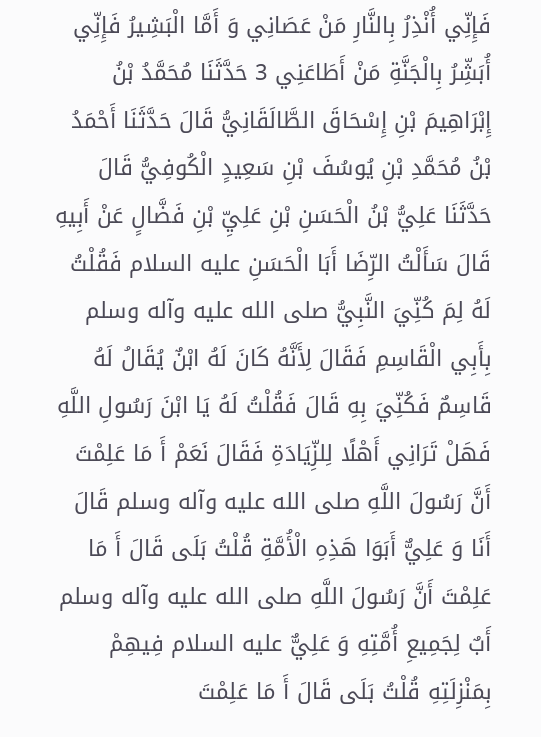فَإِنِّي أُنْذِرُ بِالنَّارِ مَنْ عَصَانِي وَ أَمَّا الْبَشِيرُ فَإِنِّي أُبَشِّرُ بِالْجَنَّةِ مَنْ أَطَاعَنِي 3 حَدَّثَنَا مُحَمَّدُ بْنُ إِبْرَاهِيمَ بْنِ إِسْحَاقَ الطَّالَقَانِيُّ قَالَ حَدَّثَنَا أَحْمَدُ بْنُ مُحَمَّدِ بْنِ يُوسُفَ بْنِ سَعِيدٍ الْكُوفِيُّ قَالَ حَدَّثَنَا عَلِيُّ بْنُ الْحَسَنِ بْنِ عَلِيِّ بْنِ فَضَّالٍ عَنْ أَبِيهِ قَالَ سَأَلْتُ الرِّضَا أَبَا الْحَسَنِ عليه السلام فَقُلْتُ لَهُ لِمَ كُنِّيَ النَّبِيُّ صلى الله عليه وآله وسلم بِأَبِي الْقَاسِمِ فَقَالَ لِأَنَّهُ كَانَ لَهُ ابْنٌ يُقَالُ لَهُ قَاسِمٌ فَكُنِّيَ بِهِ قَالَ فَقُلْتُ لَهُ يَا ابْنَ رَسُولِ اللَّهِ فَهَلْ تَرَانِي أَهْلًا لِلزِّيَادَةِ فَقَالَ نَعَمْ أَ مَا عَلِمْتَ أَنَّ رَسُولَ اللَّهِ صلى الله عليه وآله وسلم قَالَ أَنَا وَ عَلِيٌّ أَبَوَا هَذِهِ الْأُمَّةِ قُلْتُ بَلَى قَالَ أَ مَا عَلِمْتَ أَنَّ رَسُولَ اللَّهِ صلى الله عليه وآله وسلم أَبٌ لِجَمِيعِ أُمَّتِهِ وَ عَلِيٌّ عليه السلام فِيهِمْ بِمَنْزِلَتِهِ قُلْتُ بَلَى قَالَ أَ مَا عَلِمْتَ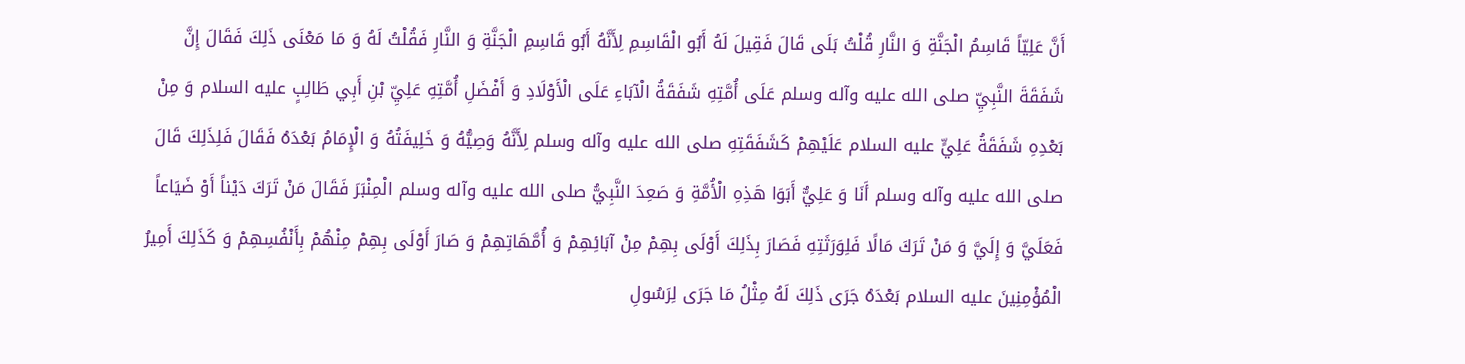أَنَّ عَلِيّاً قَاسِمُ الْجَنَّةِ وَ النَّارِ قُلْتُ بَلَى قَالَ فَقِيلَ لَهُ أَبُو الْقَاسِمِ لِأَنَّهُ أَبُو قَاسِمِ الْجَنَّةِ وَ النَّارِ فَقُلْتُ لَهُ وَ مَا مَعْنَى ذَلِكَ فَقَالَ إِنَّ شَفَقَةَ النَّبِيِّ صلى الله عليه وآله وسلم عَلَى أُمَّتِهِ شَفَقَةُ الْآبَاءِ عَلَى الْأَوْلَادِ وَ أَفْضَلِ أُمَّتِهِ عَلِيِّ بْنِ أَبِي طَالِبٍ عليه السلام وَ مِنْ بَعْدِهِ شَفَقَةُ عَلِيٍّ عليه السلام عَلَيْهِمْ كَشَفَقَتِهِ صلى الله عليه وآله وسلم لِأَنَّهُ وَصِيُّهُ وَ خَلِيفَتُهُ وَ الْإِمَامُ بَعْدَهُ فَقَالَ فَلِذَلِكَ قَالَ صلى الله عليه وآله وسلم أَنَا وَ عَلِيٌّ أَبَوَا هَذِهِ الْأُمَّةِ وَ صَعِدَ النَّبِيُّ صلى الله عليه وآله وسلم الْمِنْبَرَ فَقَالَ مَنْ تَرَكَ دَيْناً أَوْ ضَيَاعاً فَعَلَيَّ وَ إِلَيَّ وَ مَنْ تَرَكَ مَالًا فَلِوَرَثَتِهِ فَصَارَ بِذَلِكَ أَوْلَى بِهِمْ مِنْ آبَائِهِمْ وَ أُمَّهَاتِهِمْ وَ صَارَ أَوْلَى بِهِمْ مِنْهُمْ بِأَنْفُسِهِمْ وَ كَذَلِكَ أَمِيرُ الْمُؤْمِنِينَ عليه السلام بَعْدَهُ جَرَى ذَلِكَ لَهُ مِثْلُ مَا جَرَى لِرَسُولِ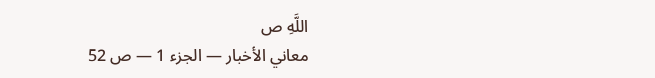اللَّهِ ص
معاني الأخبار — الجزء 1 — ص 52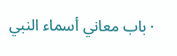· باب معاني أسماء النبي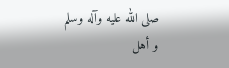صلى الله عليه وآله وسلم و أهل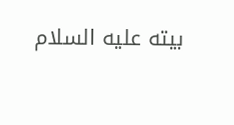بيته عليه السلام